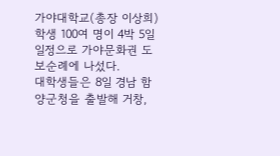가야대학교(총장 이상희) 학생 100여 명이 4박 5일 일정으로 가야문화권 도보순례에 나섰다.
대학생들은 8일 경남 함양군청을 출발해 거창,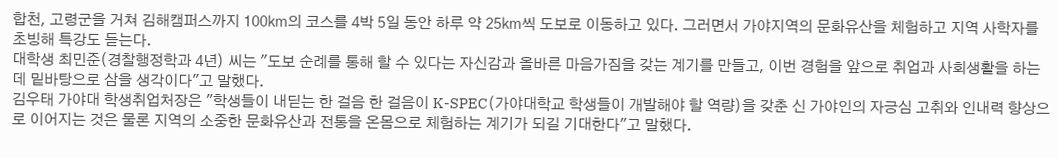합천, 고령군을 거쳐 김해캠퍼스까지 100㎞의 코스를 4박 5일 동안 하루 약 25㎞씩 도보로 이동하고 있다. 그러면서 가야지역의 문화유산을 체험하고 지역 사학자를 초빙해 특강도 듣는다.
대학생 최민준(경찰행정학과 4년) 씨는 "도보 순례를 통해 할 수 있다는 자신감과 올바른 마음가짐을 갖는 계기를 만들고, 이번 경험을 앞으로 취업과 사회생활을 하는 데 밑바탕으로 삼을 생각이다"고 말했다.
김우태 가야대 학생취업처장은 "학생들이 내딛는 한 걸음 한 걸음이 K-SPEC(가야대학교 학생들이 개발해야 할 역량)을 갖춘 신 가야인의 자긍심 고취와 인내력 향상으로 이어지는 것은 물론 지역의 소중한 문화유산과 전통을 온몸으로 체험하는 계기가 되길 기대한다"고 말했다.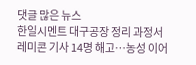댓글 많은 뉴스
한일시멘트 대구공장 정리 과정서 레미콘 기사 14명 해고…농성 이어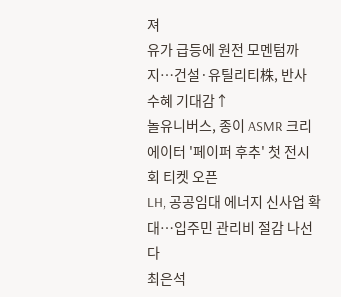져
유가 급등에 원전 모멘텀까지…건설·유틸리티株, 반사 수혜 기대감↑
놀유니버스, 종이 ASMR 크리에이터 '페이퍼 후추' 첫 전시회 티켓 오픈
LH, 공공임대 에너지 신사업 확대…입주민 관리비 절감 나선다
최은석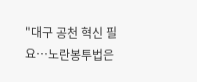"대구 공천 혁신 필요…노란봉투법은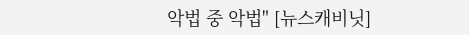악법 중 악법" [뉴스캐비닛]